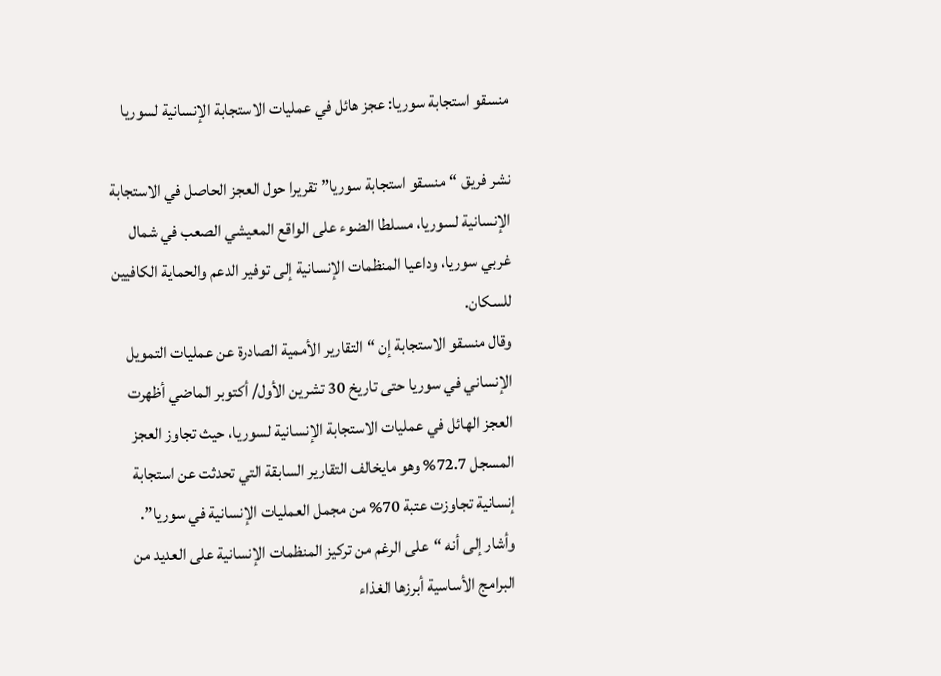منسقو استجابة سوريا: عجز هائل في عمليات الاستجابة الإنسانية لسوريا

نشر فريق “منسقو استجابة سوريا” تقريرا حول العجز الحاصل في الاستجابة الإنسانية لسوريا، مسلطا الضوء على الواقع المعيشي الصعب في شمال غربي سوريا، وداعيا المنظمات الإنسانية إلى توفير الدعم والحماية الكافيين للسكان.
وقال منسقو الاستجابة إن “التقارير الأممية الصادرة عن عمليات التمويل الإنساني في سوريا حتى تاريخ 30 تشرين الأول/ أكتوبر الماضي أظهرت العجز الهائل في عمليات الاستجابة الإنسانية لسوريا، حيث تجاوز العجز المسجل 72.7% وهو مايخالف التقارير السابقة التي تحدثت عن استجابة إنسانية تجاوزت عتبة 70% من مجمل العمليات الإنسانية في سوريا”.
وأشار إلى أنه “على الرغم من تركيز المنظمات الإنسانية على العديد من البرامج الأساسية أبرزها الغذاء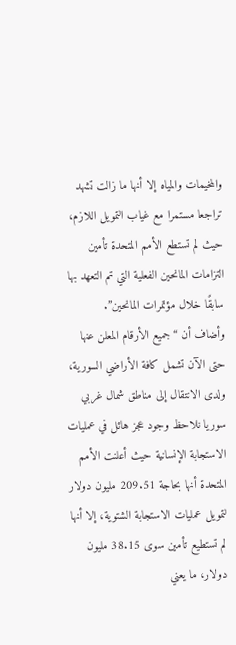والمخيمات والمياه إلا أنها ما زالت تشهد تراجعا مستمرا مع غياب التمويل اللازم، حيث لم تستطع الأمم المتحدة تأمين التزامات المانحين الفعلية التي تم التعهد بها سابقًا خلال مؤتمرات المانحين”.
وأضاف أن “جميع الأرقام المعلن عنها حتى الآن تشمل كافة الأراضي السورية، ولدى الانتقال إلى مناطق شمال غربي سوريا نلاحظ وجود عجز هائل في عمليات الاستجابة الإنسانية حيث أعلنت الأمم المتحدة أنها بحاجة 209.51 مليون دولار لتمويل عمليات الاستجابة الشتوية، إلا أنها لم تستطيع تأمين سوى 38.15 مليون دولار، ما يعني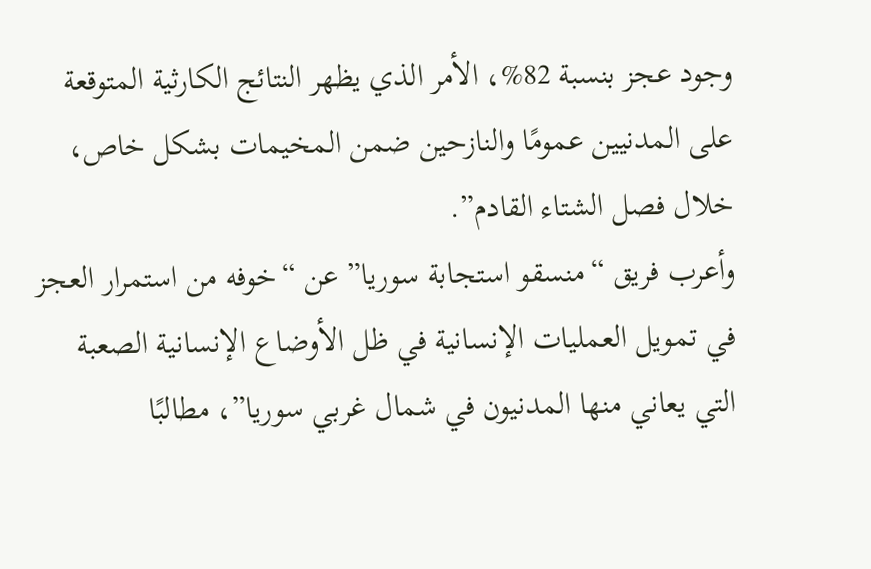وجود عجز بنسبة 82%، الأمر الذي يظهر النتائج الكارثية المتوقعة على المدنيين عمومًا والنازحين ضمن المخيمات بشكل خاص، خلال فصل الشتاء القادم”.
وأعرب فريق “منسقو استجابة سوريا” عن “خوفه من استمرار العجز في تمويل العمليات الإنسانية في ظل الأوضاع الإنسانية الصعبة التي يعاني منها المدنيون في شمال غربي سوريا”، مطالبًا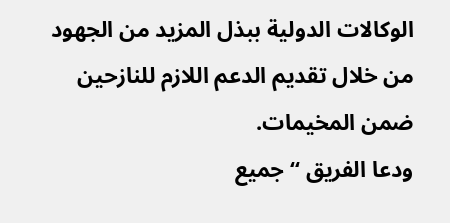الوكالات الدولية ببذل المزيد من الجهود من خلال تقديم الدعم اللازم للنازحين ضمن المخيمات.
ودعا الفريق “جميع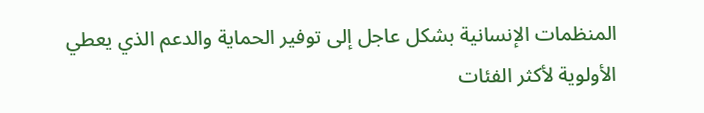المنظمات الإنسانية بشكل عاجل إلى توفير الحماية والدعم الذي يعطي الأولوية لأكثر الفئات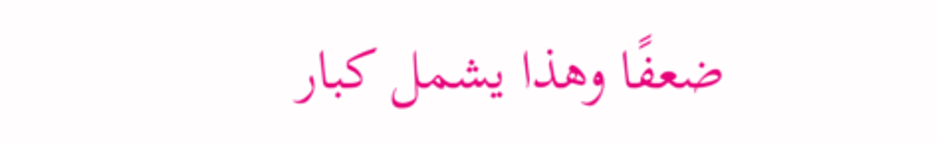ضعفًا وهذا يشمل كبار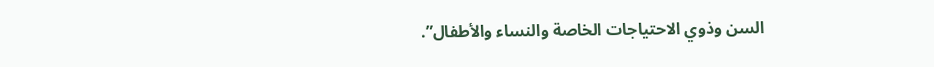السن وذوي الاحتياجات الخاصة والنساء والأطفال”.